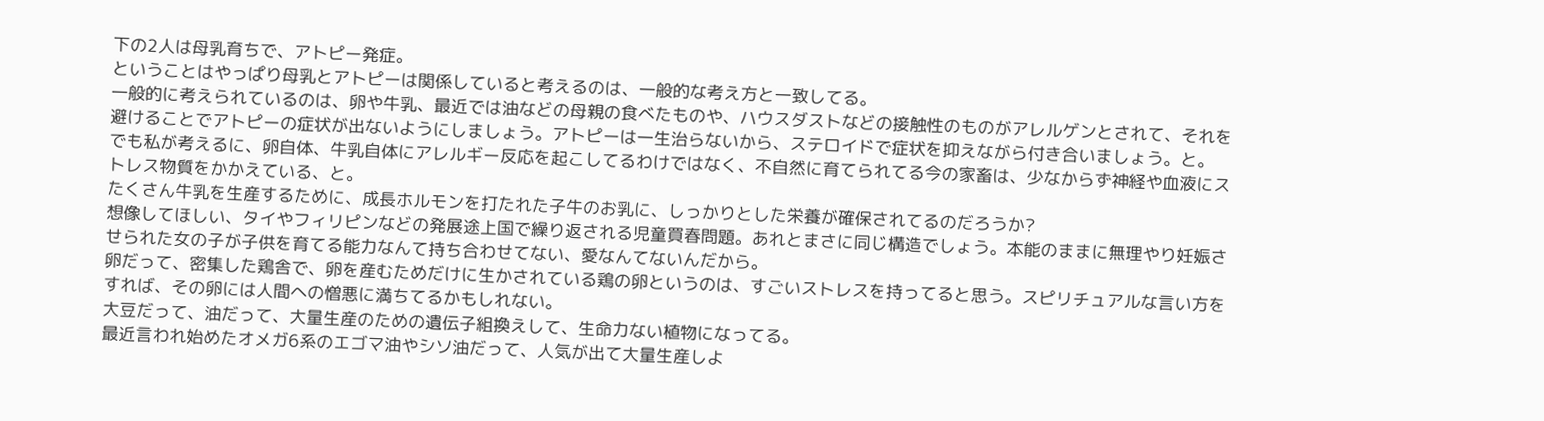下の2人は母乳育ちで、アトピー発症。
ということはやっぱり母乳とアトピーは関係していると考えるのは、一般的な考え方と一致してる。
一般的に考えられているのは、卵や牛乳、最近では油などの母親の食べたものや、ハウスダストなどの接触性のものがアレルゲンとされて、それを避けることでアトピーの症状が出ないようにしましょう。アトピーは一生治らないから、ステロイドで症状を抑えながら付き合いましょう。と。
でも私が考えるに、卵自体、牛乳自体にアレルギー反応を起こしてるわけではなく、不自然に育てられてる今の家畜は、少なからず神経や血液にストレス物質をかかえている、と。
たくさん牛乳を生産するために、成長ホルモンを打たれた子牛のお乳に、しっかりとした栄養が確保されてるのだろうか?
想像してほしい、タイやフィリピンなどの発展途上国で繰り返される児童買春問題。あれとまさに同じ構造でしょう。本能のままに無理やり妊娠させられた女の子が子供を育てる能力なんて持ち合わせてない、愛なんてないんだから。
卵だって、密集した鶏舎で、卵を産むためだけに生かされている鶏の卵というのは、すごいストレスを持ってると思う。スピリチュアルな言い方をすれば、その卵には人間への憎悪に満ちてるかもしれない。
大豆だって、油だって、大量生産のための遺伝子組換えして、生命力ない植物になってる。
最近言われ始めたオメガ6系のエゴマ油やシソ油だって、人気が出て大量生産しよ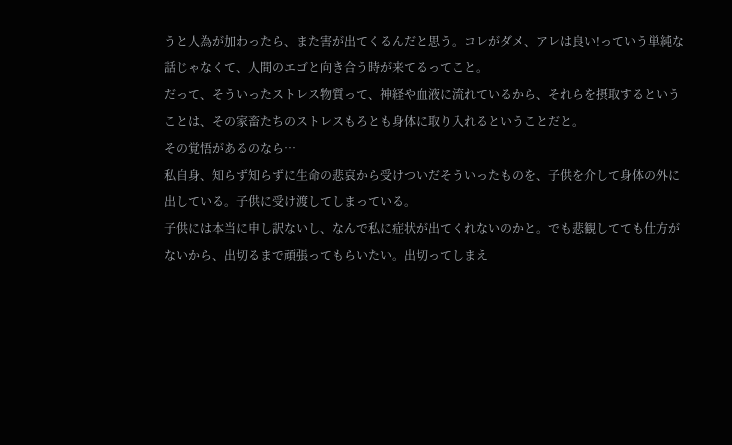うと人為が加わったら、また害が出てくるんだと思う。コレがダメ、アレは良い!っていう単純な話じゃなくて、人間のエゴと向き合う時が来てるってこと。
だって、そういったストレス物質って、神経や血液に流れているから、それらを摂取するということは、その家畜たちのストレスもろとも身体に取り入れるということだと。
その覚悟があるのなら…
私自身、知らず知らずに生命の悲哀から受けついだそういったものを、子供を介して身体の外に出している。子供に受け渡してしまっている。
子供には本当に申し訳ないし、なんで私に症状が出てくれないのかと。でも悲観してても仕方がないから、出切るまで頑張ってもらいたい。出切ってしまえ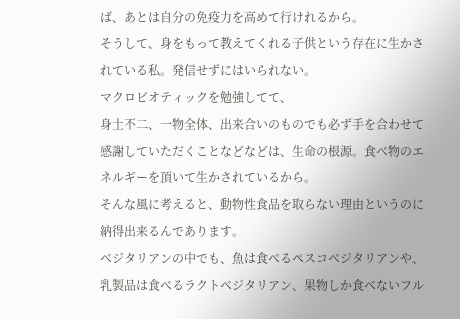ば、あとは自分の免疫力を高めて行けれるから。
そうして、身をもって教えてくれる子供という存在に生かされている私。発信せずにはいられない。
マクロビオティックを勉強してて、
身土不二、一物全体、出来合いのものでも必ず手を合わせて感謝していただくことなどなどは、生命の根源。食べ物のエネルギーを頂いて生かされているから。
そんな風に考えると、動物性食品を取らない理由というのに納得出来るんであります。
ベジタリアンの中でも、魚は食べるペスコベジタリアンや、乳製品は食べるラクトベジタリアン、果物しか食べないフル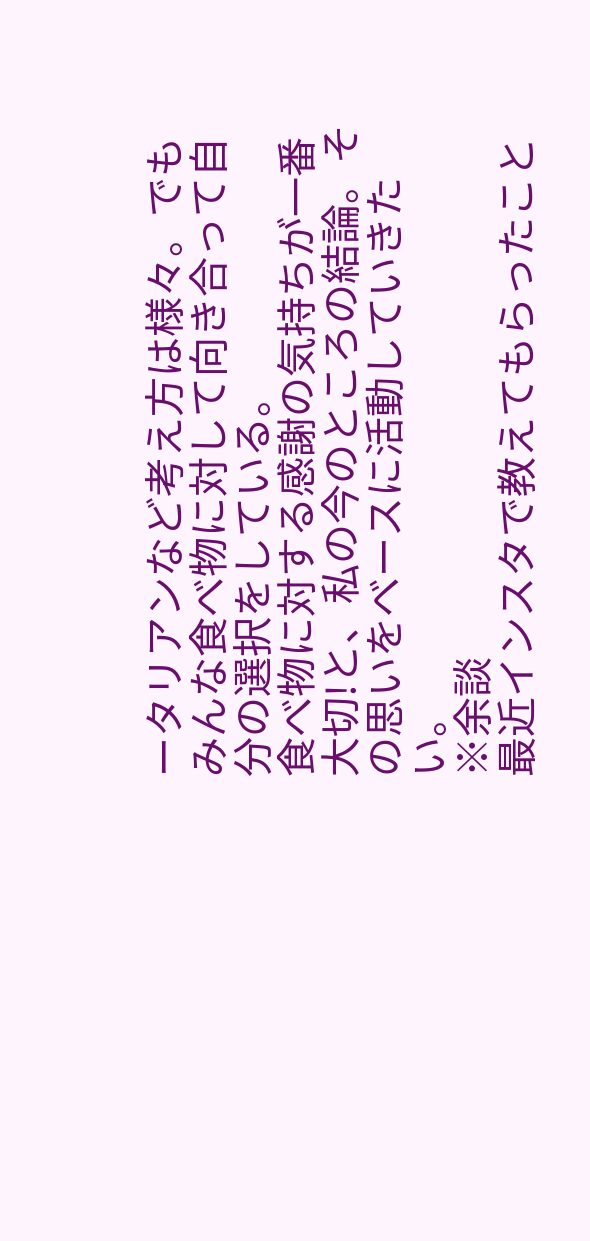ータリアンなど考え方は様々。でもみんな食べ物に対して向き合って自分の選択をしている。
食べ物に対する感謝の気持ちが一番大切!と、私の今のところの結論。その思いをベースに活動していきたい。
※余談
最近インスタで教えてもらったこと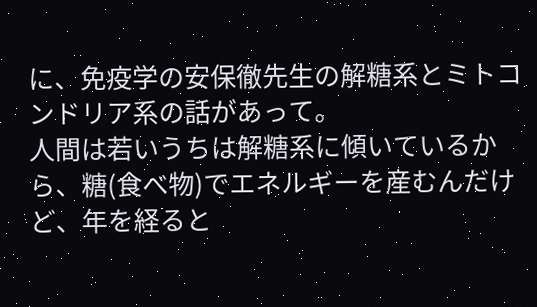に、免疫学の安保徹先生の解糖系とミトコンドリア系の話があって。
人間は若いうちは解糖系に傾いているから、糖(食べ物)でエネルギーを産むんだけど、年を経ると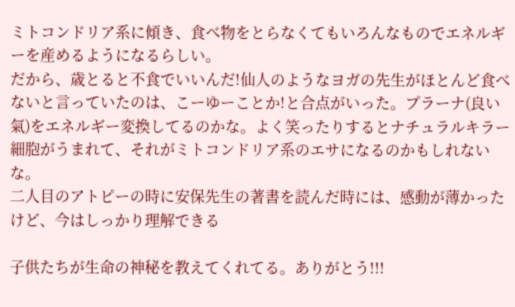ミトコンドリア系に傾き、食べ物をとらなくてもいろんなものでエネルギーを産めるようになるらしい。
だから、歳とると不食でいいんだ!仙人のようなヨガの先生がほとんど食べないと言っていたのは、こーゆーことか!と合点がいった。プラーナ(良い氣)をエネルギー変換してるのかな。よく笑ったりするとナチュラルキラー細胞がうまれて、それがミトコンドリア系のエサになるのかもしれないな。
二人目のアトピーの時に安保先生の著書を読んだ時には、感動が薄かったけど、今はしっかり理解できる

子供たちが生命の神秘を教えてくれてる。ありがとう!!!